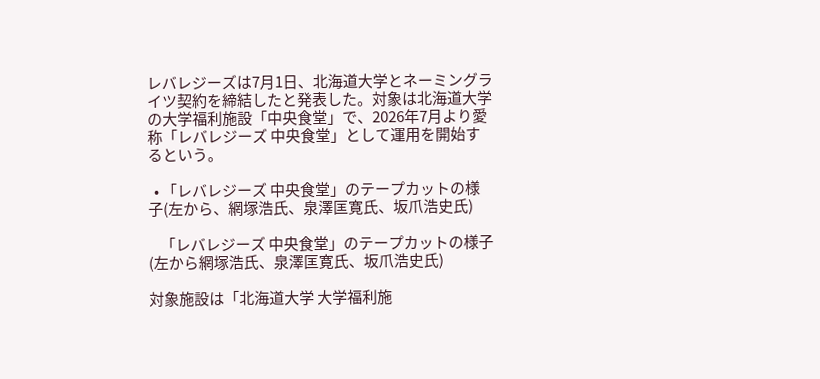レバレジーズは7月1日、北海道大学とネーミングライツ契約を締結したと発表した。対象は北海道大学の大学福利施設「中央食堂」で、2026年7月より愛称「レバレジーズ 中央食堂」として運用を開始するという。

  • 「レバレジーズ 中央食堂」のテープカットの様子(左から、網塚浩氏、泉澤匡寛氏、坂爪浩史氏)

    「レバレジーズ 中央食堂」のテープカットの様子(左から網塚浩氏、泉澤匡寛氏、坂爪浩史氏)

対象施設は「北海道大学 大学福利施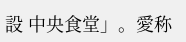設 中央食堂」。愛称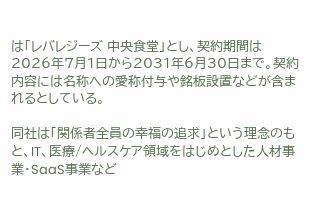は「レバレジーズ 中央食堂」とし、契約期間は2026年7月1日から2031年6月30日まで。契約内容には名称への愛称付与や銘板設置などが含まれるとしている。

同社は「関係者全員の幸福の追求」という理念のもと、IT、医療/ヘルスケア領域をはじめとした人材事業・SaaS事業など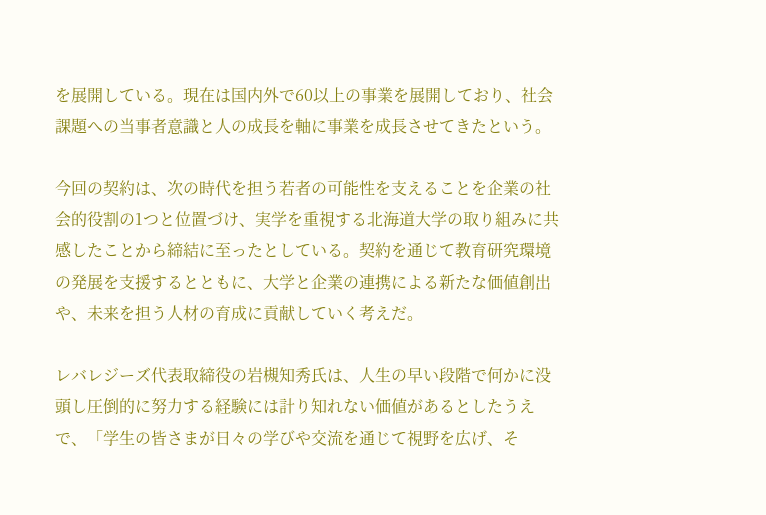を展開している。現在は国内外で60以上の事業を展開しており、社会課題への当事者意識と人の成長を軸に事業を成長させてきたという。

今回の契約は、次の時代を担う若者の可能性を支えることを企業の社会的役割の1つと位置づけ、実学を重視する北海道大学の取り組みに共感したことから締結に至ったとしている。契約を通じて教育研究環境の発展を支援するとともに、大学と企業の連携による新たな価値創出や、未来を担う人材の育成に貢献していく考えだ。

レバレジーズ代表取締役の岩槻知秀氏は、人生の早い段階で何かに没頭し圧倒的に努力する経験には計り知れない価値があるとしたうえで、「学生の皆さまが日々の学びや交流を通じて視野を広げ、そ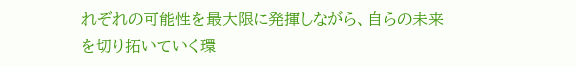れぞれの可能性を最大限に発揮しながら、自らの未来を切り拓いていく環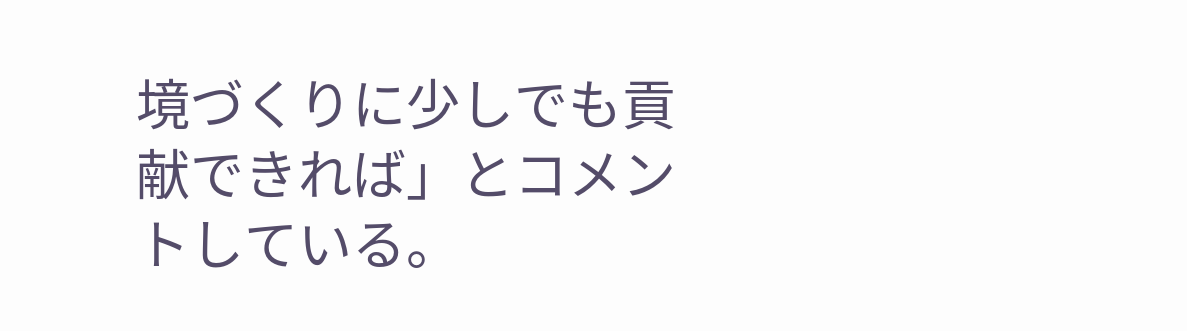境づくりに少しでも貢献できれば」とコメントしている。